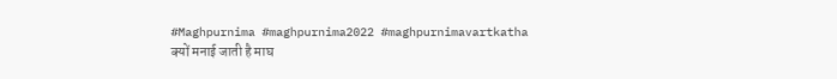#Maghpurnima #maghpurnima2022 #maghpurnimavartkatha क्यों मनाई जाती है माघ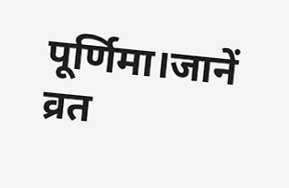पूर्णिमा।जानें व्रत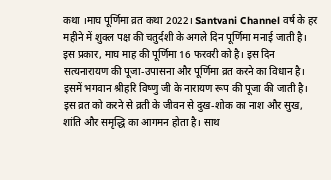कथा ।माघ पूर्णिमा व्रत कथा 2022। Santvani Channel वर्ष के हर महीने में शुक्ल पक्ष की चतुर्दशी के अगले दिन पूर्णिमा मनाई जाती है। इस प्रकार, माघ माह की पूर्णिमा 16 फरवरी को है। इस दिन सत्यनारायण की पूजा-उपासना और पूर्णिमा व्रत करने का विधान है। इसमें भगवान श्रीहरि विष्णु जी के नारायण रूप की पूजा की जाती है। इस व्रत को करने से व्रती के जीवन से दुख-शोक का नाश और सुख, शांति और समृद्धि का आगमन होता है। साथ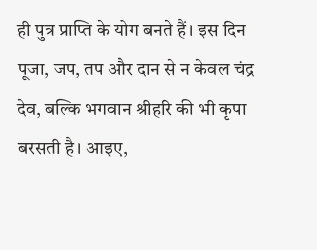ही पुत्र प्राप्ति के योग बनते हैं। इस दिन पूजा, जप, तप और दान से न केवल चंद्र देव, बल्कि भगवान श्रीहरि की भी कृपा बरसती है। आइए,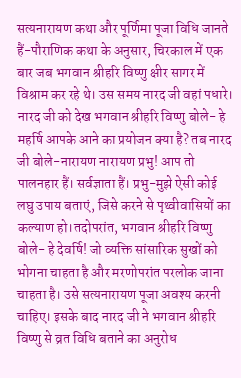सत्यनारायण कथा और पूर्णिमा पूजा विधि जानते हैं-पौराणिक कथा के अनुसार, चिरकाल में एक बार जब भगवान श्रीहरि विष्णु क्षीर सागर में विश्राम कर रहे थे। उस समय नारद जी वहां पधारे। नारद जी को देख भगवान श्रीहरि विष्णु बोले- हे महर्षि आपके आने का प्रयोजन क्या है? तब नारद जी बोले-नारायण नारायण प्रभु! आप तो पालनहार हैं। सर्वज्ञाता हैं। प्रभु-मुझे ऐसी कोई लघु उपाय बताएं, जिसे करने से पृथ्वीवासियों का कल्याण हो।तदोपरांत, भगवान श्रीहरि विष्णु बोले- हे देवर्षि! जो व्यक्ति सांसारिक सुखों को भोगना चाहता है और मरणोपरांत परलोक जाना चाहता है। उसे सत्यनारायण पूजा अवश्य करनी चाहिए। इसके बाद नारद जी ने भगवान श्रीहरि विष्णु से व्रत विधि बताने का अनुरोध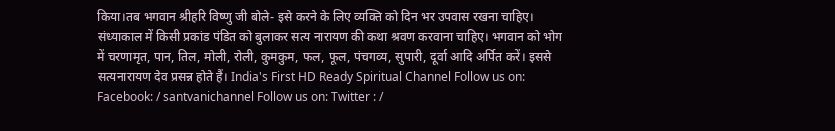किया।तब भगवान श्रीहरि विष्णु जी बोले- इसे करने के लिए व्यक्ति को दिन भर उपवास रखना चाहिए। संध्याकाल में किसी प्रकांड पंडित को बुलाकर सत्य नारायण की कथा श्रवण करवाना चाहिए। भगवान को भोग में चरणामृत, पान, तिल, मोली, रोली, कुमकुम, फल, फूल, पंचगव्य, सुपारी, दूर्वा आदि अर्पित करें। इससे सत्यनारायण देव प्रसन्न होते हैं। India's First HD Ready Spiritual Channel Follow us on: Facebook: / santvanichannel Follow us on: Twitter : /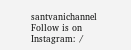santvanichannel Follow is on Instagram: /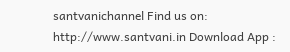santvanichannel Find us on: http://www.santvani.in Download App :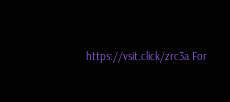https://vsit.click/zrc3a For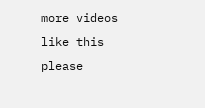more videos like this please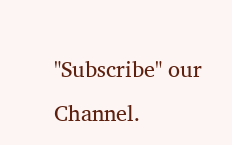"Subscribe" our Channel.